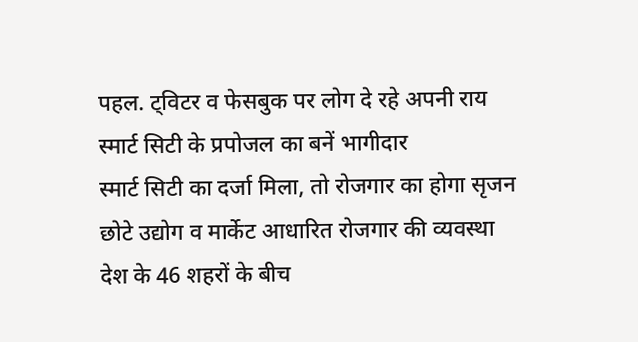पहल. ट्विटर व फेसबुक पर लोग दे रहे अपनी राय
स्मार्ट सिटी के प्रपोजल का बनें भागीदार
स्मार्ट सिटी का दर्जा मिला, तो रोजगार का होगा सृजन
छोटे उद्योग व मार्केट आधारित रोजगार की व्यवस्था
देश के 46 शहरों के बीच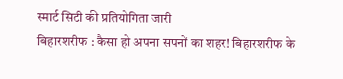स्मार्ट सिटी की प्रतियोगिता जारी
बिहारशरीफ : कैसा हो अपना सपनों का शहर! बिहारशरीफ के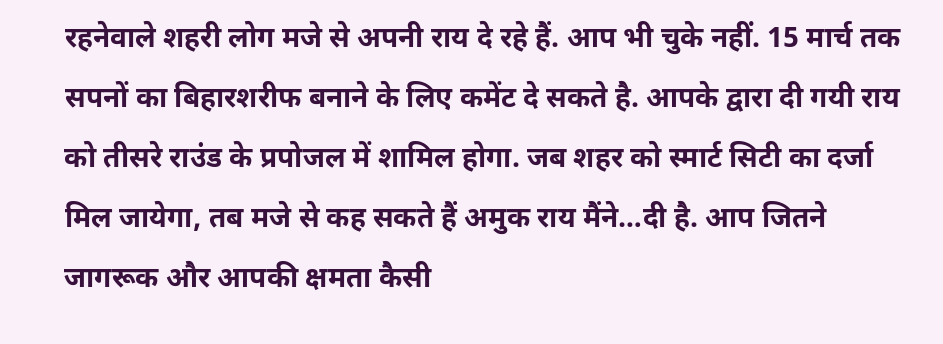रहनेवाले शहरी लोग मजे से अपनी राय दे रहे हैं. आप भी चुके नहीं. 15 मार्च तक सपनों का बिहारशरीफ बनाने के लिए कमेंट दे सकते है. आपके द्वारा दी गयी राय को तीसरे राउंड के प्रपोजल में शामिल होगा. जब शहर को स्मार्ट सिटी का दर्जा मिल जायेगा, तब मजे से कह सकते हैं अमुक राय मैंने…दी है. आप जितने जागरूक और आपकी क्षमता कैसी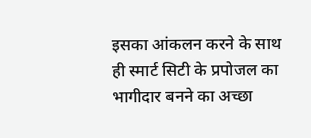इसका आंकलन करने के साथ ही स्मार्ट सिटी के प्रपोजल का भागीदार बनने का अच्छा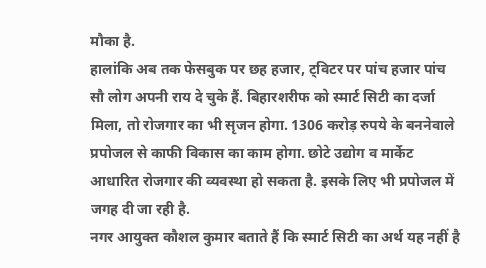मौका है.
हालांकि अब तक फेसबुक पर छह हजार, ट्विटर पर पांच हजार पांच सौ लोग अपनी राय दे चुके हैं. बिहारशरीफ को स्मार्ट सिटी का दर्जा मिला, तो रोजगार का भी सृजन होगा. 1306 करोड़ रुपये के बननेवाले प्रपोजल से काफी विकास का काम होगा. छोटे उद्योग व मार्केट आधारित रोजगार की व्यवस्था हो सकता है. इसके लिए भी प्रपोजल में जगह दी जा रही है.
नगर आयुक्त कौशल कुमार बताते हैं कि स्मार्ट सिटी का अर्थ यह नहीं है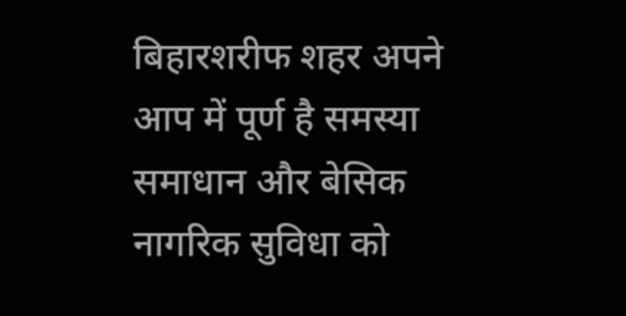बिहारशरीफ शहर अपने आप में पूर्ण है समस्या समाधान और बेसिक नागरिक सुविधा को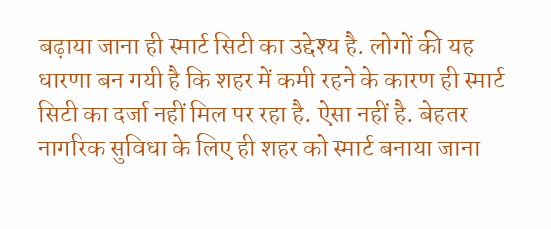बढ़ाया जाना ही स्मार्ट सिटी का उद्देश्य है. लोगों की यह धारणा बन गयी है कि शहर में कमी रहने के कारण ही स्मार्ट सिटी का दर्जा नहीं मिल पर रहा है. ऐसा नहीं है. बेहतर नागरिक सुविधा के लिए ही शहर को स्मार्ट बनाया जाना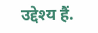उद्देश्य हैं.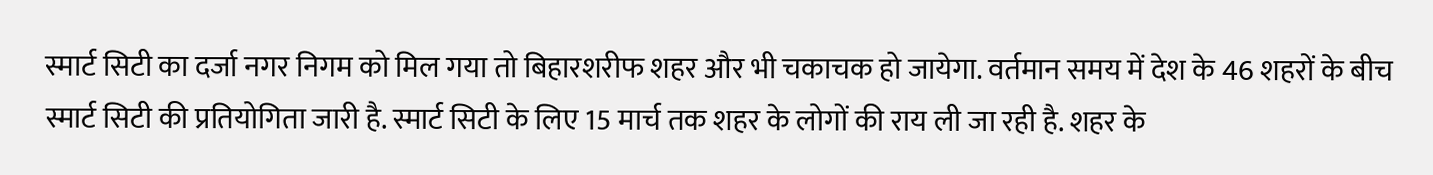स्मार्ट सिटी का दर्जा नगर निगम को मिल गया तो बिहारशरीफ शहर और भी चकाचक हो जायेगा. वर्तमान समय में देश के 46 शहरों के बीच स्मार्ट सिटी की प्रतियोगिता जारी है. स्मार्ट सिटी के लिए 15 मार्च तक शहर के लोगों की राय ली जा रही है. शहर के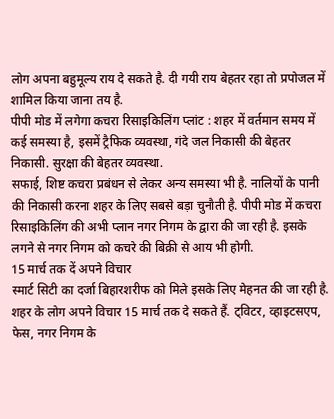लोग अपना बहुमूल्य राय दे सकते है. दी गयी राय बेहतर रहा तो प्रपोजल में शामिल किया जाना तय है.
पीपी मोड में लगेगा कचरा रिसाइकिलिंग प्लांट : शहर में वर्तमान समय में कई समस्या है, इसमें ट्रैफिक व्यवस्था, गंदे जल निकासी की बेहतर निकासी. सुरक्षा की बेहतर व्यवस्था.
सफाई, शिष्ट कचरा प्रबंधन से लेकर अन्य समस्या भी है. नालियों के पानी की निकासी करना शहर के लिए सबसे बड़ा चुनौती है. पीपी मोड में कचरा रिसाइकिलिंग की अभी प्लान नगर निगम के द्वारा की जा रही है. इसके लगने से नगर निगम को कचरे की बिक्री से आय भी होगी.
15 मार्च तक दें अपने विचार
स्मार्ट सिटी का दर्जा बिहारशरीफ को मिले इसके लिए मेहनत की जा रही है. शहर के लोग अपने विचार 15 मार्च तक दे सकते हैं. ट्विटर, व्हाइटसएप, फेस, नगर निगम के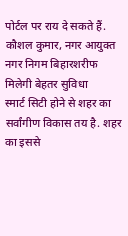पोर्टल पर राय दे सकते हैं.
कौशल कुमार, नगर आयुक्त नगर निगम बिहारशरीफ
मिलेगी बेहतर सुविधा
स्मार्ट सिटी होने से शहर का सर्वांगीण विकास तय है. शहर का इससे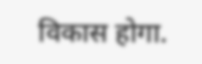विकास होगा.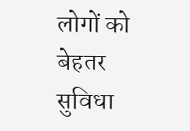लोगों को बेहतर सुविधा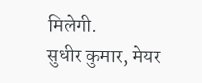मिलेगी.
सुधीर कुमार, मेयर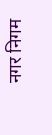नगर निगम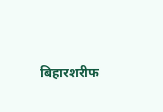बिहारशरीफ